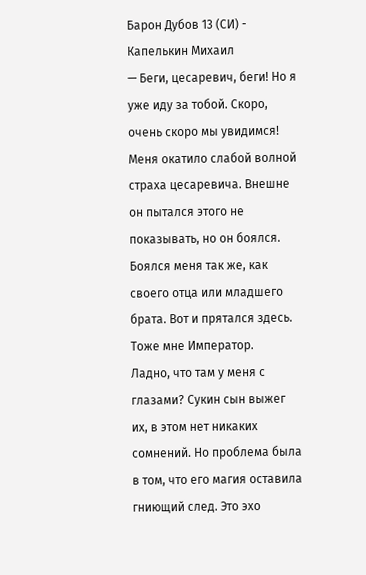Барон Дубов 13 (СИ) - Капелькин Михаил
— Беги, цесаревич, беги! Но я уже иду за тобой. Скоро, очень скоро мы увидимся!
Меня окатило слабой волной страха цесаревича. Внешне он пытался этого не показывать, но он боялся. Боялся меня так же, как своего отца или младшего брата. Вот и прятался здесь. Тоже мне Император.
Ладно, что там у меня с глазами? Сукин сын выжег их, в этом нет никаких сомнений. Но проблема была в том, что его магия оставила гниющий след. Это эхо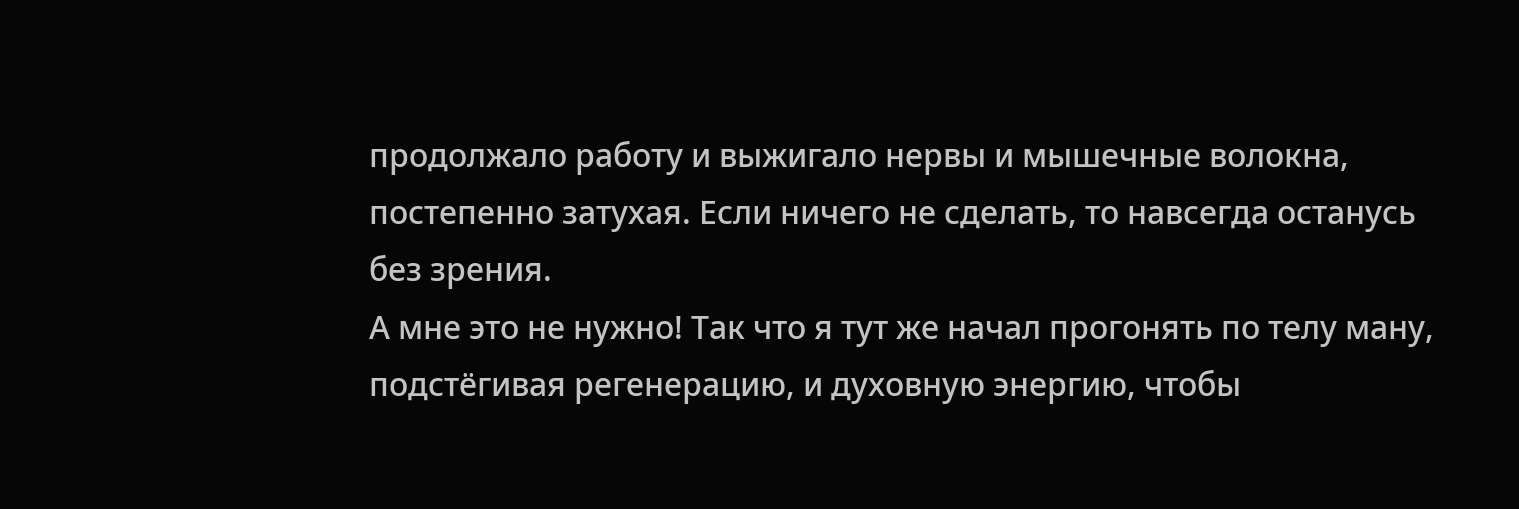продолжало работу и выжигало нервы и мышечные волокна, постепенно затухая. Если ничего не сделать, то навсегда останусь без зрения.
А мне это не нужно! Так что я тут же начал прогонять по телу ману, подстёгивая регенерацию, и духовную энергию, чтобы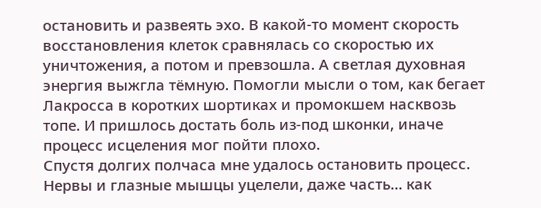остановить и развеять эхо. В какой-то момент скорость восстановления клеток сравнялась со скоростью их уничтожения, а потом и превзошла. А светлая духовная энергия выжгла тёмную. Помогли мысли о том, как бегает Лакросса в коротких шортиках и промокшем насквозь топе. И пришлось достать боль из-под шконки, иначе процесс исцеления мог пойти плохо.
Спустя долгих полчаса мне удалось остановить процесс. Нервы и глазные мышцы уцелели, даже часть… как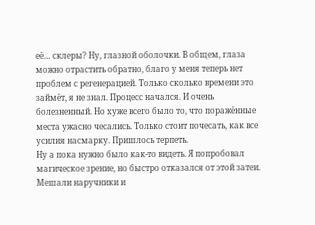её… склеры? Ну, глазной оболочки. В общем, глаза можно отрастить обратно, благо у меня теперь нет проблем с регенерацией. Только сколько времени это займёт, я не знал. Процесс начался. И очень болезненный. Но хуже всего было то, что поражённые места ужасно чесались. Только стоит почесать, как все усилия насмарку. Пришлось терпеть.
Ну а пока нужно было как-то видеть. Я попробовал магическое зрение, но быстро отказался от этой затеи. Мешали наручники и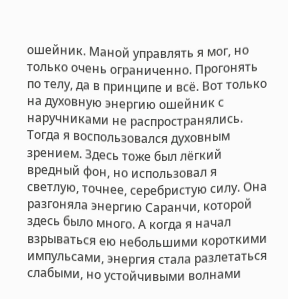ошейник. Маной управлять я мог, но только очень ограниченно. Прогонять по телу, да в принципе и всё. Вот только на духовную энергию ошейник с наручниками не распространялись.
Тогда я воспользовался духовным зрением. Здесь тоже был лёгкий вредный фон, но использовал я светлую, точнее, серебристую силу. Она разгоняла энергию Саранчи, которой здесь было много. А когда я начал взрываться ею небольшими короткими импульсами, энергия стала разлетаться слабыми, но устойчивыми волнами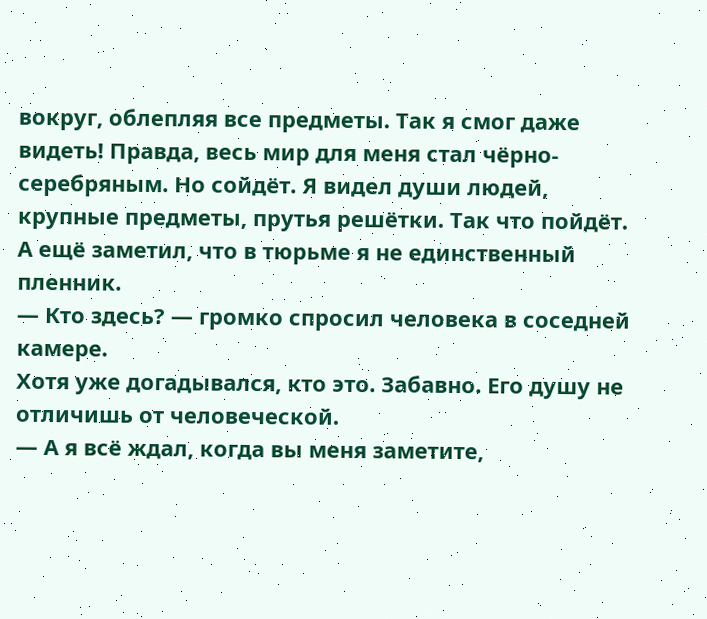вокруг, облепляя все предметы. Так я смог даже видеть! Правда, весь мир для меня стал чёрно-серебряным. Но сойдёт. Я видел души людей, крупные предметы, прутья решётки. Так что пойдёт.
А ещё заметил, что в тюрьме я не единственный пленник.
— Кто здесь? — громко спросил человека в соседней камере.
Хотя уже догадывался, кто это. Забавно. Его душу не отличишь от человеческой.
— А я всё ждал, когда вы меня заметите,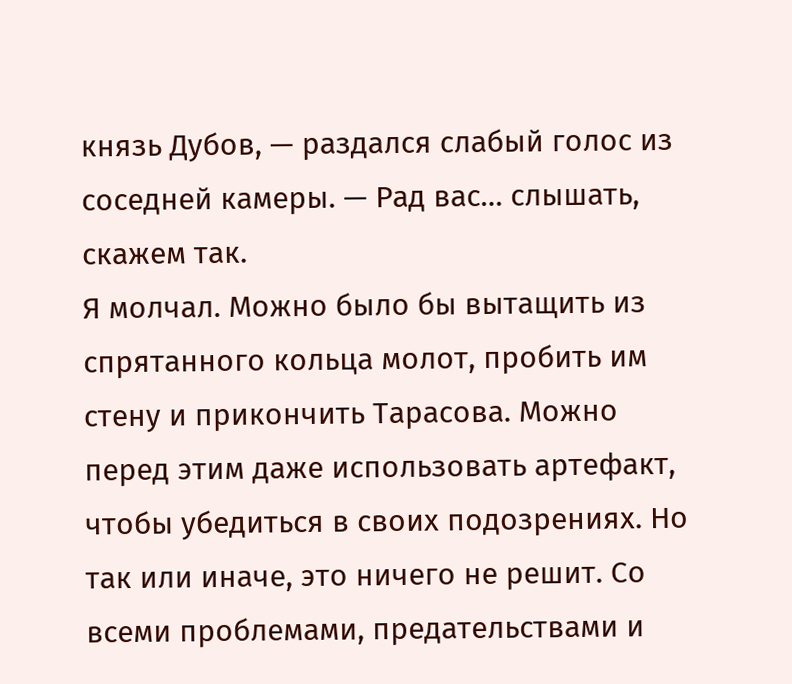князь Дубов, — раздался слабый голос из соседней камеры. — Рад вас… слышать, скажем так.
Я молчал. Можно было бы вытащить из спрятанного кольца молот, пробить им стену и прикончить Тарасова. Можно перед этим даже использовать артефакт, чтобы убедиться в своих подозрениях. Но так или иначе, это ничего не решит. Со всеми проблемами, предательствами и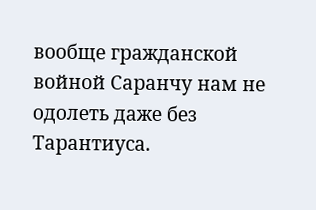вообще гражданской войной Саранчу нам не одолеть даже без Тарантиуса.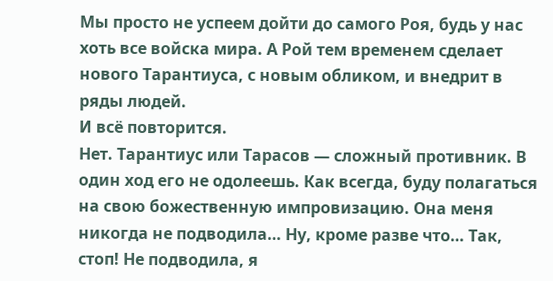Мы просто не успеем дойти до самого Роя, будь у нас хоть все войска мира. А Рой тем временем сделает нового Тарантиуса, с новым обликом, и внедрит в ряды людей.
И всё повторится.
Нет. Тарантиус или Тарасов — сложный противник. В один ход его не одолеешь. Как всегда, буду полагаться на свою божественную импровизацию. Она меня никогда не подводила… Ну, кроме разве что… Так, стоп! Не подводила, я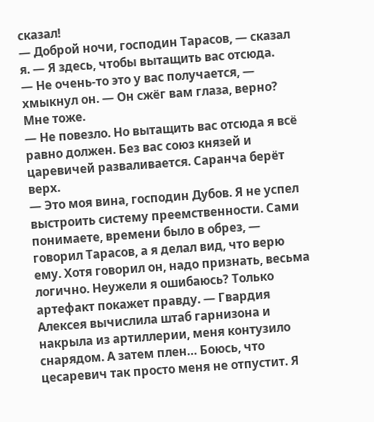сказал!
— Доброй ночи, господин Тарасов, — сказал я. — Я здесь, чтобы вытащить вас отсюда.
— Не очень-то это у вас получается, — хмыкнул он. — Он сжёг вам глаза, верно? Мне тоже.
— Не повезло. Но вытащить вас отсюда я всё равно должен. Без вас союз князей и царевичей разваливается. Саранча берёт верх.
— Это моя вина, господин Дубов. Я не успел выстроить систему преемственности. Сами понимаете, времени было в обрез, — говорил Тарасов, а я делал вид, что верю ему. Хотя говорил он, надо признать, весьма логично. Неужели я ошибаюсь? Только артефакт покажет правду. — Гвардия Алексея вычислила штаб гарнизона и накрыла из артиллерии, меня контузило снарядом. А затем плен… Боюсь, что цесаревич так просто меня не отпустит. Я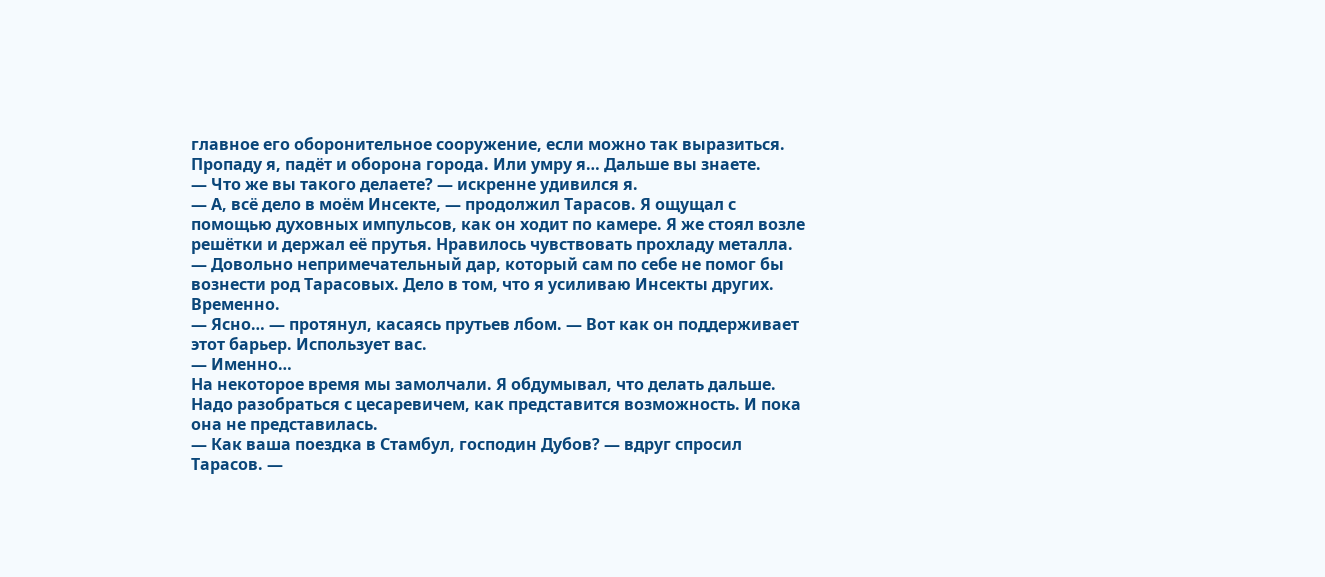главное его оборонительное сооружение, если можно так выразиться. Пропаду я, падёт и оборона города. Или умру я… Дальше вы знаете.
— Что же вы такого делаете? — искренне удивился я.
— А, всё дело в моём Инсекте, — продолжил Тарасов. Я ощущал с помощью духовных импульсов, как он ходит по камере. Я же стоял возле решётки и держал её прутья. Нравилось чувствовать прохладу металла. — Довольно непримечательный дар, который сам по себе не помог бы вознести род Тарасовых. Дело в том, что я усиливаю Инсекты других. Временно.
— Ясно… — протянул, касаясь прутьев лбом. — Вот как он поддерживает этот барьер. Использует вас.
— Именно…
На некоторое время мы замолчали. Я обдумывал, что делать дальше. Надо разобраться с цесаревичем, как представится возможность. И пока она не представилась.
— Как ваша поездка в Стамбул, господин Дубов? — вдруг спросил Тарасов. —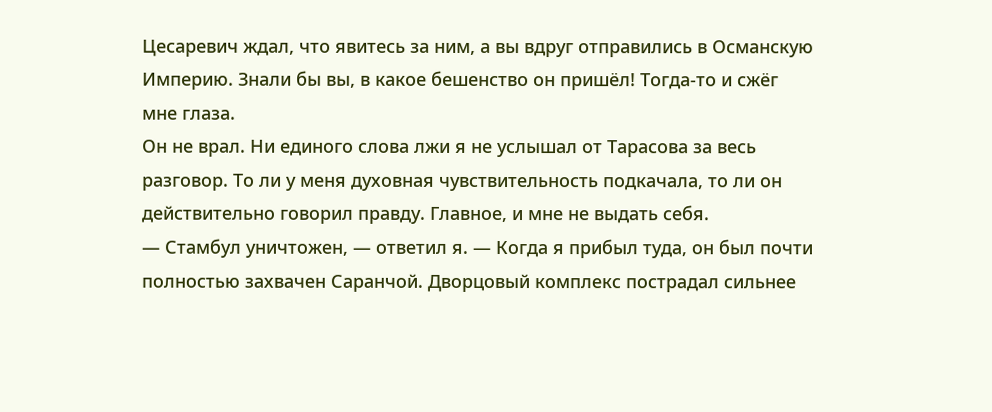Цесаревич ждал, что явитесь за ним, а вы вдруг отправились в Османскую Империю. Знали бы вы, в какое бешенство он пришёл! Тогда-то и сжёг мне глаза.
Он не врал. Ни единого слова лжи я не услышал от Тарасова за весь разговор. То ли у меня духовная чувствительность подкачала, то ли он действительно говорил правду. Главное, и мне не выдать себя.
— Стамбул уничтожен, — ответил я. — Когда я прибыл туда, он был почти полностью захвачен Саранчой. Дворцовый комплекс пострадал сильнее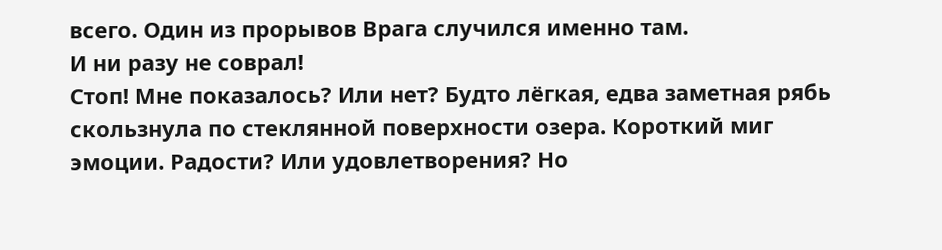всего. Один из прорывов Врага случился именно там.
И ни разу не соврал!
Стоп! Мне показалось? Или нет? Будто лёгкая, едва заметная рябь скользнула по стеклянной поверхности озера. Короткий миг эмоции. Радости? Или удовлетворения? Но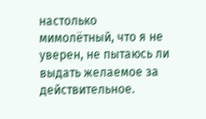настолько мимолётный, что я не уверен, не пытаюсь ли выдать желаемое за действительное.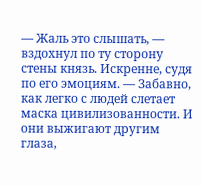— Жаль это слышать, — вздохнул по ту сторону стены князь. Искренне, судя по его эмоциям. — Забавно, как легко с людей слетает маска цивилизованности. И они выжигают другим глаза,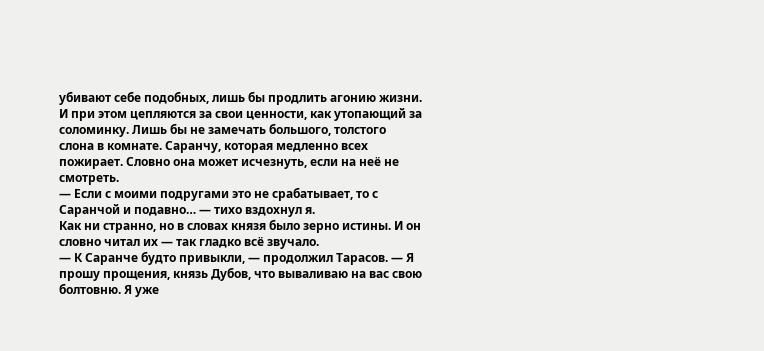убивают себе подобных, лишь бы продлить агонию жизни. И при этом цепляются за свои ценности, как утопающий за соломинку. Лишь бы не замечать большого, толстого слона в комнате. Саранчу, которая медленно всех пожирает. Словно она может исчезнуть, если на неё не смотреть.
— Если с моими подругами это не срабатывает, то с Саранчой и подавно… — тихо вздохнул я.
Как ни странно, но в словах князя было зерно истины. И он словно читал их — так гладко всё звучало.
— К Саранче будто привыкли, — продолжил Тарасов. — Я прошу прощения, князь Дубов, что вываливаю на вас свою болтовню. Я уже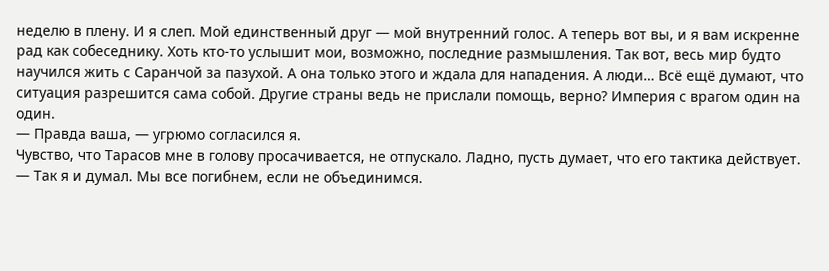неделю в плену. И я слеп. Мой единственный друг — мой внутренний голос. А теперь вот вы, и я вам искренне рад как собеседнику. Хоть кто-то услышит мои, возможно, последние размышления. Так вот, весь мир будто научился жить с Саранчой за пазухой. А она только этого и ждала для нападения. А люди… Всё ещё думают, что ситуация разрешится сама собой. Другие страны ведь не прислали помощь, верно? Империя с врагом один на один.
— Правда ваша, — угрюмо согласился я.
Чувство, что Тарасов мне в голову просачивается, не отпускало. Ладно, пусть думает, что его тактика действует.
— Так я и думал. Мы все погибнем, если не объединимся.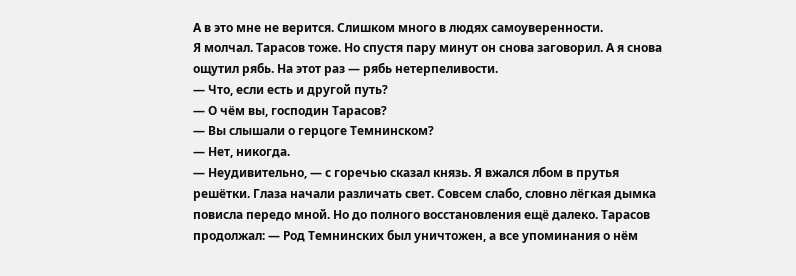А в это мне не верится. Слишком много в людях самоуверенности.
Я молчал. Тарасов тоже. Но спустя пару минут он снова заговорил. А я снова ощутил рябь. На этот раз — рябь нетерпеливости.
— Что, если есть и другой путь?
— О чём вы, господин Тарасов?
— Вы слышали о герцоге Темнинском?
— Нет, никогда.
— Неудивительно, — с горечью сказал князь. Я вжался лбом в прутья решётки. Глаза начали различать свет. Совсем слабо, словно лёгкая дымка повисла передо мной. Но до полного восстановления ещё далеко. Тарасов продолжал: — Род Темнинских был уничтожен, а все упоминания о нём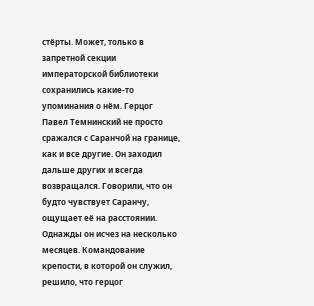стёрты. Может, только в запретной секции императорской библиотеки сохранились какие-то упоминания о нём. Герцог Павел Темнинский не просто сражался с Саранчой на границе, как и все другие. Он заходил дальше других и всегда возвращался. Говорили, что он будто чувствует Саранчу, ощущает её на расстоянии. Однажды он исчез на несколько месяцев. Командование крепости, в которой он служил, решило, что герцог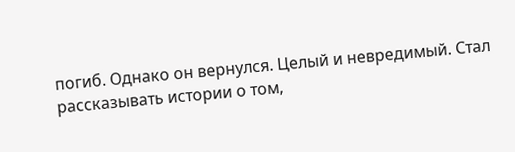погиб. Однако он вернулся. Целый и невредимый. Стал рассказывать истории о том,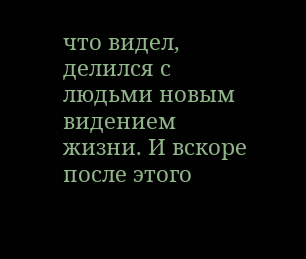что видел, делился с людьми новым видением жизни. И вскоре после этого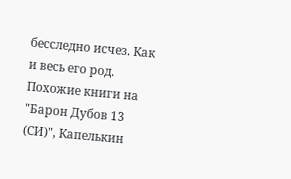бесследно исчез. Как и весь его род.
Похожие книги на "Барон Дубов 13 (СИ)", Капелькин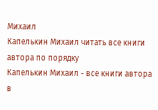Михаил
Капелькин Михаил читать все книги автора по порядку
Капелькин Михаил - все книги автора в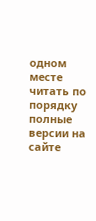одном месте читать по порядку полные версии на сайте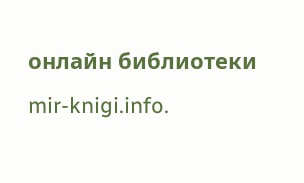онлайн библиотеки mir-knigi.info.